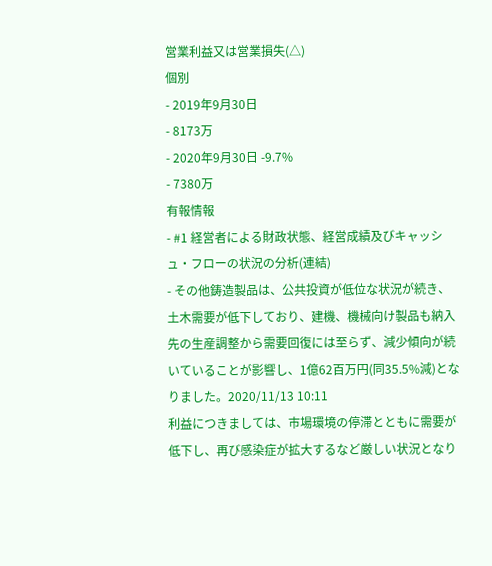営業利益又は営業損失(△)
個別
- 2019年9月30日
- 8173万
- 2020年9月30日 -9.7%
- 7380万
有報情報
- #1 経営者による財政状態、経営成績及びキャッシュ・フローの状況の分析(連結)
- その他鋳造製品は、公共投資が低位な状況が続き、土木需要が低下しており、建機、機械向け製品も納入先の生産調整から需要回復には至らず、減少傾向が続いていることが影響し、1億62百万円(同35.5%減)となりました。2020/11/13 10:11
利益につきましては、市場環境の停滞とともに需要が低下し、再び感染症が拡大するなど厳しい状況となり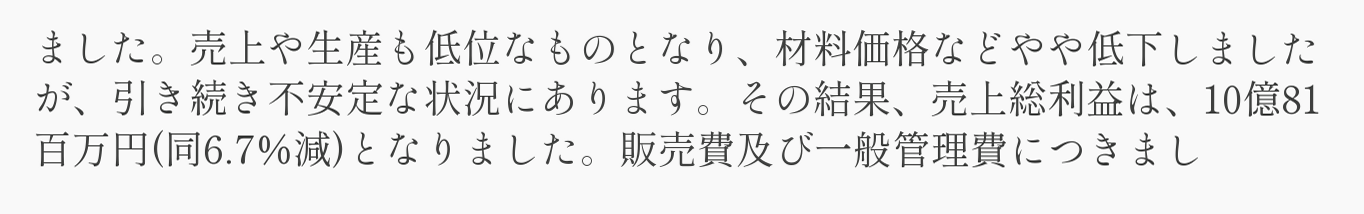ました。売上や生産も低位なものとなり、材料価格などやや低下しましたが、引き続き不安定な状況にあります。その結果、売上総利益は、10億81百万円(同6.7%減)となりました。販売費及び一般管理費につきまし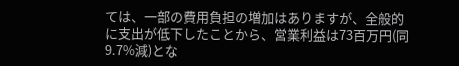ては、一部の費用負担の増加はありますが、全般的に支出が低下したことから、営業利益は73百万円(同9.7%減)とな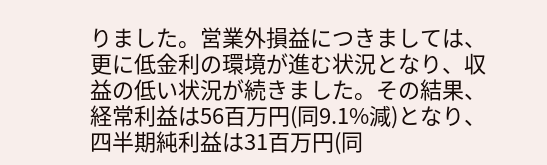りました。営業外損益につきましては、更に低金利の環境が進む状況となり、収益の低い状況が続きました。その結果、経常利益は56百万円(同9.1%減)となり、四半期純利益は31百万円(同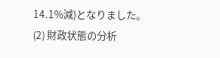14.1%減)となりました。
(2) 財政状態の分析